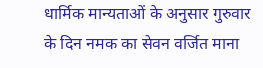धार्मिक मान्यताओं के अनुसार गुरुवार के दिन नमक का सेवन वर्जित माना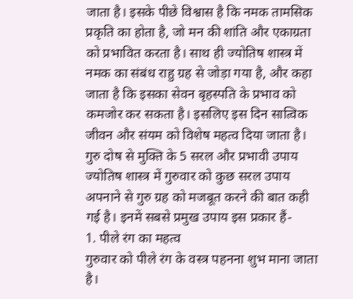जाता है। इसके पीछे विश्वास है कि नमक तामसिक प्रकृति का होता है, जो मन की शांति और एकाग्रता को प्रभावित करता है। साथ ही ज्योतिष शास्त्र में नमक का संबंध राहु ग्रह से जोड़ा गया है, और कहा जाता है कि इसका सेवन बृहस्पति के प्रभाव को कमजोर कर सकता है। इसलिए इस दिन सात्विक जीवन और संयम को विशेष महत्व दिया जाता है।
गुरु दोष से मुक्ति के 5 सरल और प्रभावी उपाय
ज्योतिष शास्त्र में गुरुवार को कुछ सरल उपाय अपनाने से गुरु ग्रह को मजबूत करने की बात कही गई है। इनमें सबसे प्रमुख उपाय इस प्रकार हैं-
1. पीले रंग का महत्व
गुरुवार को पीले रंग के वस्त्र पहनना शुभ माना जाता है।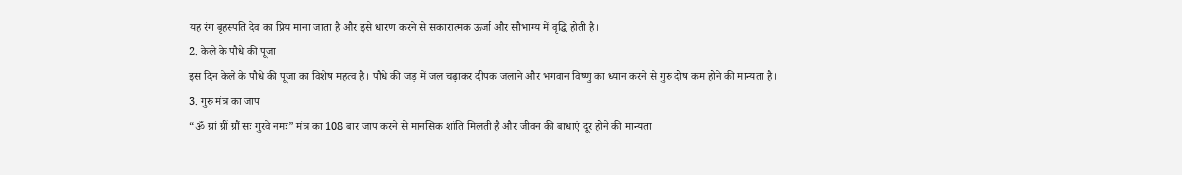यह रंग बृहस्पति देव का प्रिय माना जाता है और इसे धारण करने से सकारात्मक ऊर्जा और सौभाग्य में वृद्धि होती है।
2. केले के पौधे की पूजा
इस दिन केले के पौधे की पूजा का विशेष महत्व है। पौधे की जड़ में जल चढ़ाकर दीपक जलाने और भगवान विष्णु का ध्यान करने से गुरु दोष कम होने की मान्यता है।
3. गुरु मंत्र का जाप
“ॐ ग्रां ग्रीं ग्रौं सः गुरवे नमः” मंत्र का 108 बार जाप करने से मानसिक शांति मिलती है और जीवन की बाधाएं दूर होने की मान्यता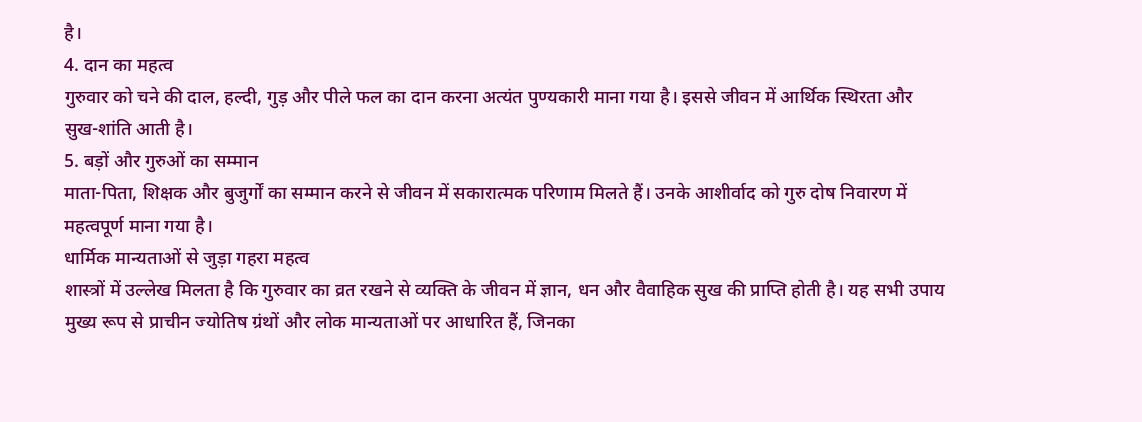है।
4. दान का महत्व
गुरुवार को चने की दाल, हल्दी, गुड़ और पीले फल का दान करना अत्यंत पुण्यकारी माना गया है। इससे जीवन में आर्थिक स्थिरता और सुख-शांति आती है।
5. बड़ों और गुरुओं का सम्मान
माता-पिता, शिक्षक और बुजुर्गों का सम्मान करने से जीवन में सकारात्मक परिणाम मिलते हैं। उनके आशीर्वाद को गुरु दोष निवारण में महत्वपूर्ण माना गया है।
धार्मिक मान्यताओं से जुड़ा गहरा महत्व
शास्त्रों में उल्लेख मिलता है कि गुरुवार का व्रत रखने से व्यक्ति के जीवन में ज्ञान, धन और वैवाहिक सुख की प्राप्ति होती है। यह सभी उपाय मुख्य रूप से प्राचीन ज्योतिष ग्रंथों और लोक मान्यताओं पर आधारित हैं, जिनका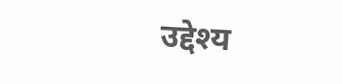उद्देश्य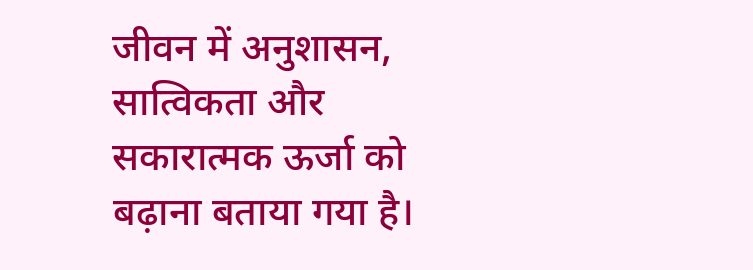जीवन में अनुशासन, सात्विकता और सकारात्मक ऊर्जा को बढ़ाना बताया गया है।